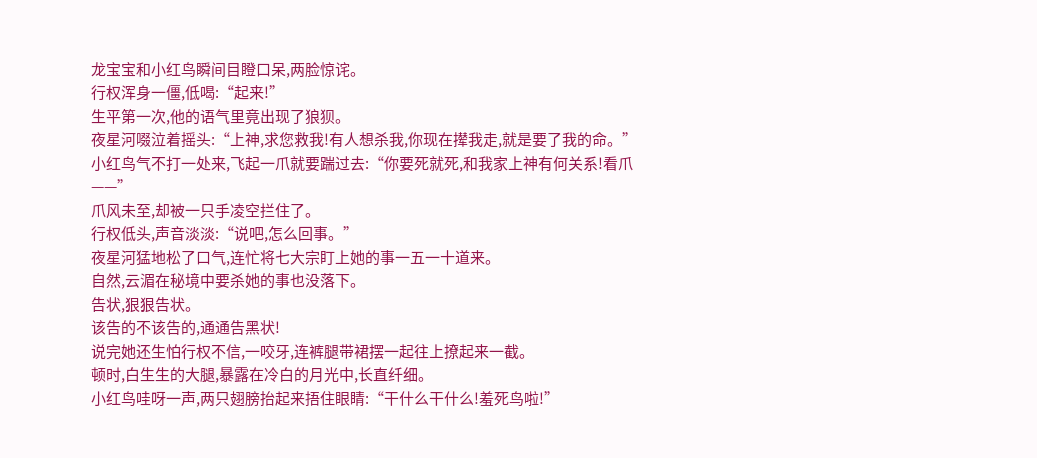龙宝宝和小红鸟瞬间目瞪口呆,两脸惊诧。
行权浑身一僵,低喝:“起来!”
生平第一次,他的语气里竟出现了狼狈。
夜星河啜泣着摇头:“上神,求您救我!有人想杀我,你现在撵我走,就是要了我的命。”
小红鸟气不打一处来,飞起一爪就要踹过去:“你要死就死,和我家上神有何关系!看爪——”
爪风未至,却被一只手凌空拦住了。
行权低头,声音淡淡:“说吧,怎么回事。”
夜星河猛地松了口气,连忙将七大宗盯上她的事一五一十道来。
自然,云湄在秘境中要杀她的事也没落下。
告状,狠狠告状。
该告的不该告的,通通告黑状!
说完她还生怕行权不信,一咬牙,连裤腿带裙摆一起往上撩起来一截。
顿时,白生生的大腿,暴露在冷白的月光中,长直纤细。
小红鸟哇呀一声,两只翅膀抬起来捂住眼睛:“干什么干什么!羞死鸟啦!”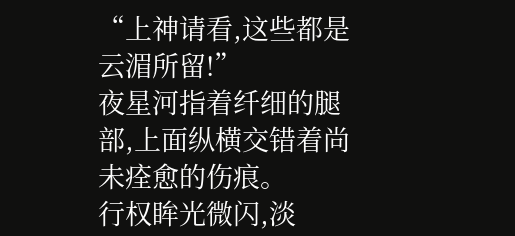“上神请看,这些都是云湄所留!”
夜星河指着纤细的腿部,上面纵横交错着尚未痊愈的伤痕。
行权眸光微闪,淡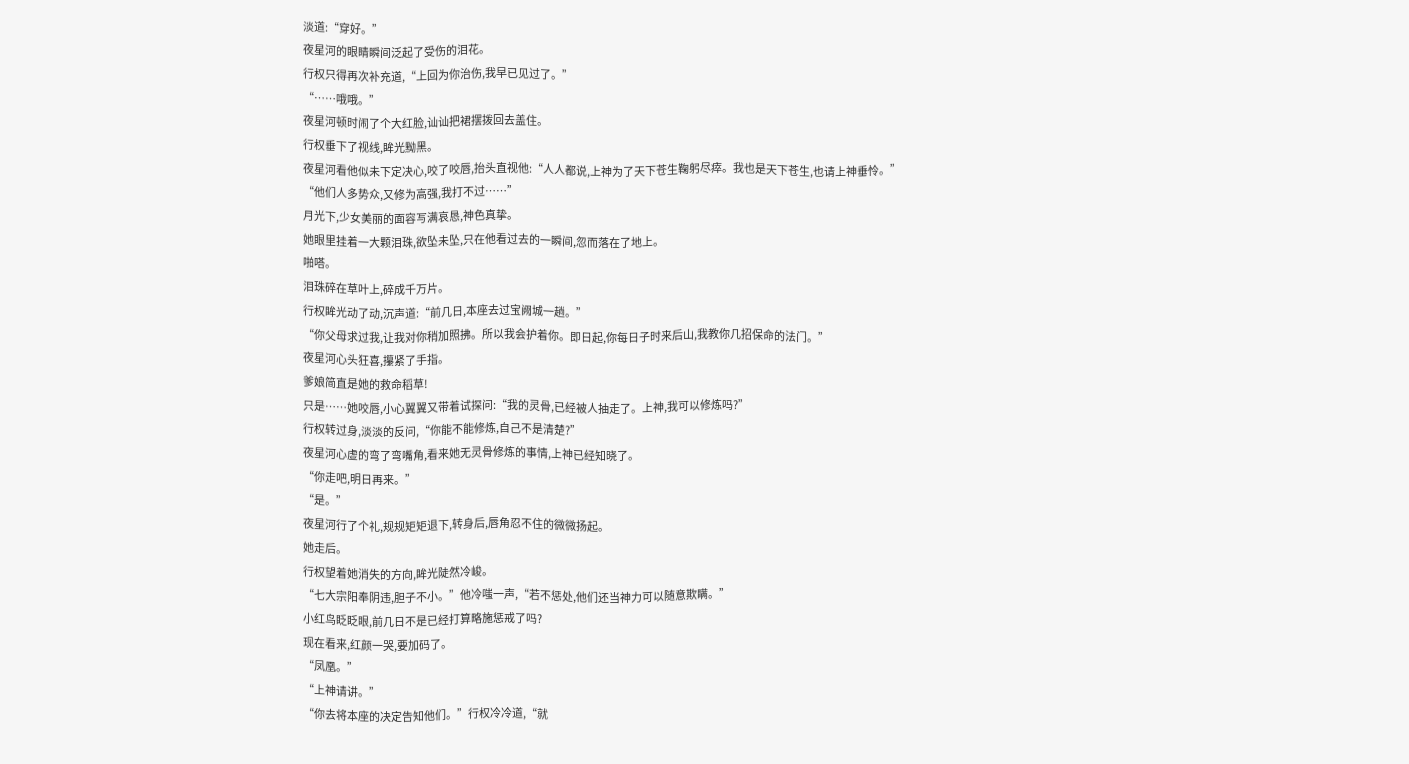淡道:“穿好。”
夜星河的眼睛瞬间泛起了受伤的泪花。
行权只得再次补充道,“上回为你治伤,我早已见过了。”
“……哦哦。”
夜星河顿时闹了个大红脸,讪讪把裙摆拨回去盖住。
行权垂下了视线,眸光黝黑。
夜星河看他似未下定决心,咬了咬唇,抬头直视他:“人人都说,上神为了天下苍生鞠躬尽瘁。我也是天下苍生,也请上神垂怜。”
“他们人多势众,又修为高强,我打不过……”
月光下,少女美丽的面容写满哀恳,神色真挚。
她眼里挂着一大颗泪珠,欲坠未坠,只在他看过去的一瞬间,忽而落在了地上。
啪嗒。
泪珠碎在草叶上,碎成千万片。
行权眸光动了动,沉声道:“前几日,本座去过宝阙城一趟。”
“你父母求过我,让我对你稍加照拂。所以我会护着你。即日起,你每日子时来后山,我教你几招保命的法门。”
夜星河心头狂喜,攥紧了手指。
爹娘简直是她的救命稻草!
只是……她咬唇,小心翼翼又带着试探问:“我的灵骨,已经被人抽走了。上神,我可以修炼吗?”
行权转过身,淡淡的反问,“你能不能修炼,自己不是清楚?”
夜星河心虚的弯了弯嘴角,看来她无灵骨修炼的事情,上神已经知晓了。
“你走吧,明日再来。”
“是。”
夜星河行了个礼,规规矩矩退下,转身后,唇角忍不住的微微扬起。
她走后。
行权望着她消失的方向,眸光陡然冷峻。
“七大宗阳奉阴违,胆子不小。”他冷嗤一声,“若不惩处,他们还当神力可以随意欺瞒。”
小红鸟眨眨眼,前几日不是已经打算略施惩戒了吗?
现在看来,红颜一哭,要加码了。
“凤凰。”
“上神请讲。”
“你去将本座的决定告知他们。”行权冷冷道,“就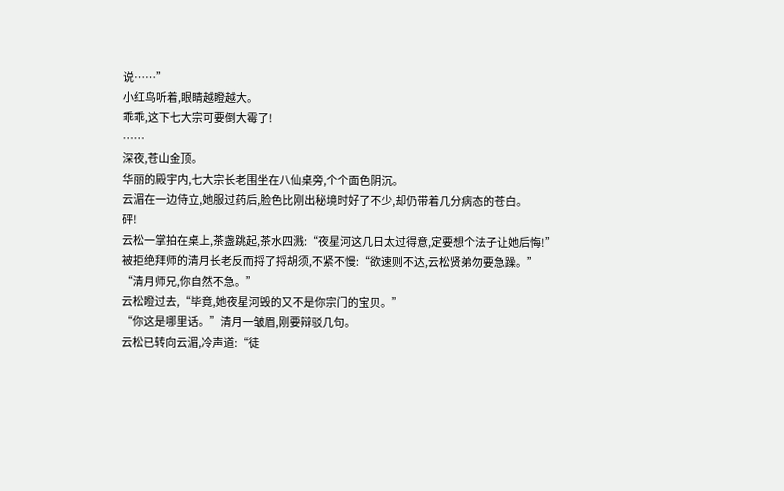说……”
小红鸟听着,眼睛越瞪越大。
乖乖,这下七大宗可要倒大霉了!
……
深夜,苍山金顶。
华丽的殿宇内,七大宗长老围坐在八仙桌旁,个个面色阴沉。
云湄在一边侍立,她服过药后,脸色比刚出秘境时好了不少,却仍带着几分病态的苍白。
砰!
云松一掌拍在桌上,茶盏跳起,茶水四溅:“夜星河这几日太过得意,定要想个法子让她后悔!”
被拒绝拜师的清月长老反而捋了捋胡须,不紧不慢:“欲速则不达,云松贤弟勿要急躁。”
“清月师兄,你自然不急。”
云松瞪过去,“毕竟,她夜星河毁的又不是你宗门的宝贝。”
“你这是哪里话。”清月一皱眉,刚要辩驳几句。
云松已转向云湄,冷声道:“徒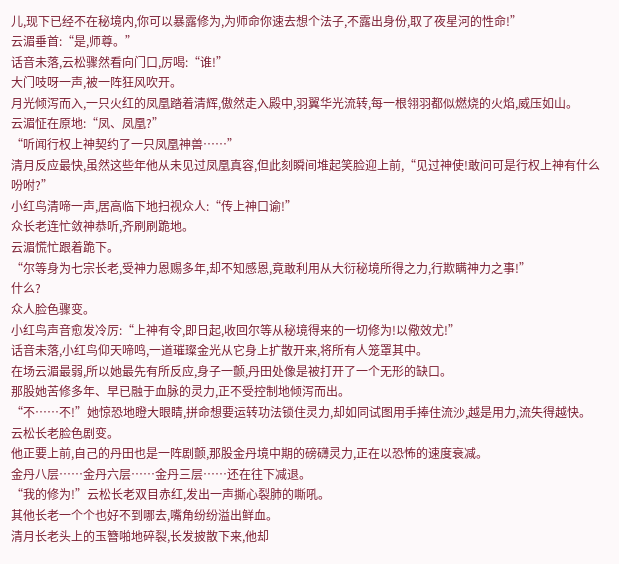儿,现下已经不在秘境内,你可以暴露修为,为师命你速去想个法子,不露出身份,取了夜星河的性命!”
云湄垂首:“是,师尊。”
话音未落,云松骤然看向门口,厉喝:“谁!”
大门吱呀一声,被一阵狂风吹开。
月光倾泻而入,一只火红的凤凰踏着清辉,傲然走入殿中,羽翼华光流转,每一根翎羽都似燃烧的火焰,威压如山。
云湄怔在原地:“凤、凤凰?”
“听闻行权上神契约了一只凤凰神兽……”
清月反应最快,虽然这些年他从未见过凤凰真容,但此刻瞬间堆起笑脸迎上前,“见过神使!敢问可是行权上神有什么吩咐?”
小红鸟清啼一声,居高临下地扫视众人:“传上神口谕!”
众长老连忙敛神恭听,齐刷刷跪地。
云湄慌忙跟着跪下。
“尔等身为七宗长老,受神力恩赐多年,却不知感恩,竟敢利用从大衍秘境所得之力,行欺瞒神力之事!”
什么?
众人脸色骤变。
小红鸟声音愈发冷厉:“上神有令,即日起,收回尔等从秘境得来的一切修为!以儆效尤!”
话音未落,小红鸟仰天啼鸣,一道璀璨金光从它身上扩散开来,将所有人笼罩其中。
在场云湄最弱,所以她最先有所反应,身子一颤,丹田处像是被打开了一个无形的缺口。
那股她苦修多年、早已融于血脉的灵力,正不受控制地倾泻而出。
“不……不!”她惊恐地瞪大眼睛,拼命想要运转功法锁住灵力,却如同试图用手捧住流沙,越是用力,流失得越快。
云松长老脸色剧变。
他正要上前,自己的丹田也是一阵剧颤,那股金丹境中期的磅礴灵力,正在以恐怖的速度衰减。
金丹八层……金丹六层……金丹三层……还在往下减退。
“我的修为!”云松长老双目赤红,发出一声撕心裂肺的嘶吼。
其他长老一个个也好不到哪去,嘴角纷纷溢出鲜血。
清月长老头上的玉簪啪地碎裂,长发披散下来,他却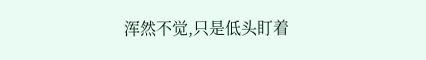浑然不觉,只是低头盯着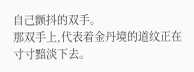自己颤抖的双手。
那双手上,代表着金丹境的道纹正在寸寸黯淡下去。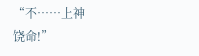“不……上神饶命!”